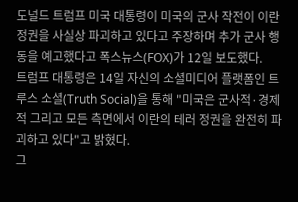도널드 트럼프 미국 대통령이 미국의 군사 작전이 이란 정권을 사실상 파괴하고 있다고 주장하며 추가 군사 행동을 예고했다고 폭스뉴스(FOX)가 12일 보도했다.
트럼프 대통령은 14일 자신의 소셜미디어 플랫폼인 트루스 소셜(Truth Social)을 통해 "미국은 군사적·경제적 그리고 모든 측면에서 이란의 테러 정권을 완전히 파괴하고 있다"고 밝혔다.
그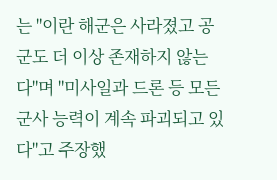는 "이란 해군은 사라졌고 공군도 더 이상 존재하지 않는다"며 "미사일과 드론 등 모든 군사 능력이 계속 파괴되고 있다"고 주장했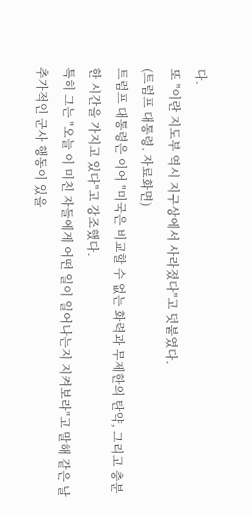다.
또 "이란 지도부 역시 지구상에서 사라졌다"고 덧붙였다.
(트럼프 대통령. 자료화면)
트럼프 대통령은 이어 "미국은 비교할 수 없는 화력과 무제한의 탄약, 그리고 충분한 시간을 가지고 있다"고 강조했다.
특히 그는 "오늘 이 미친 자들에게 어떤 일이 일어나는지 지켜보라"고 말해 같은 날 추가적인 군사 행동이 있을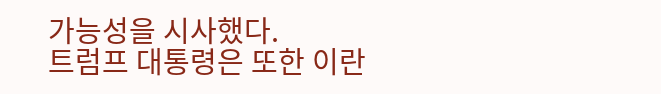가능성을 시사했다.
트럼프 대통령은 또한 이란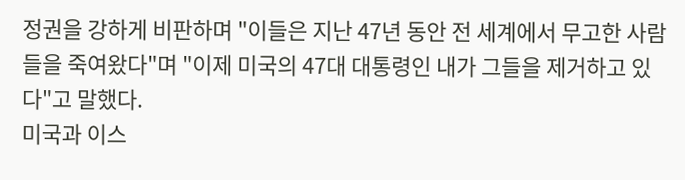정권을 강하게 비판하며 "이들은 지난 47년 동안 전 세계에서 무고한 사람들을 죽여왔다"며 "이제 미국의 47대 대통령인 내가 그들을 제거하고 있다"고 말했다.
미국과 이스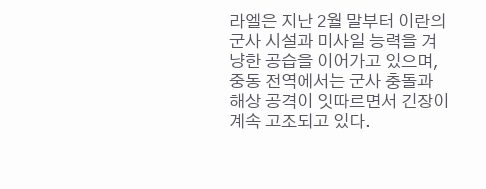라엘은 지난 2월 말부터 이란의 군사 시설과 미사일 능력을 겨냥한 공습을 이어가고 있으며, 중동 전역에서는 군사 충돌과 해상 공격이 잇따르면서 긴장이 계속 고조되고 있다.